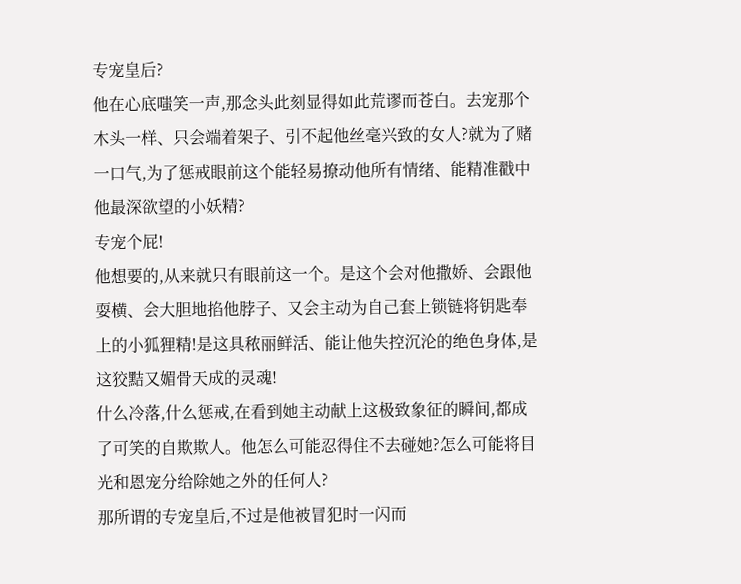专宠皇后?
他在心底嗤笑一声,那念头此刻显得如此荒谬而苍白。去宠那个木头一样、只会端着架子、引不起他丝毫兴致的女人?就为了赌一口气,为了惩戒眼前这个能轻易撩动他所有情绪、能精准戳中他最深欲望的小妖精?
专宠个屁!
他想要的,从来就只有眼前这一个。是这个会对他撒娇、会跟他耍横、会大胆地掐他脖子、又会主动为自己套上锁链将钥匙奉上的小狐狸精!是这具秾丽鲜活、能让他失控沉沦的绝色身体,是这狡黠又媚骨天成的灵魂!
什么冷落,什么惩戒,在看到她主动献上这极致象征的瞬间,都成了可笑的自欺欺人。他怎么可能忍得住不去碰她?怎么可能将目光和恩宠分给除她之外的任何人?
那所谓的专宠皇后,不过是他被冒犯时一闪而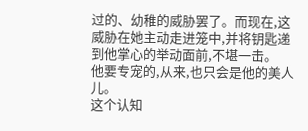过的、幼稚的威胁罢了。而现在,这威胁在她主动走进笼中,并将钥匙递到他掌心的举动面前,不堪一击。
他要专宠的,从来,也只会是他的美人儿。
这个认知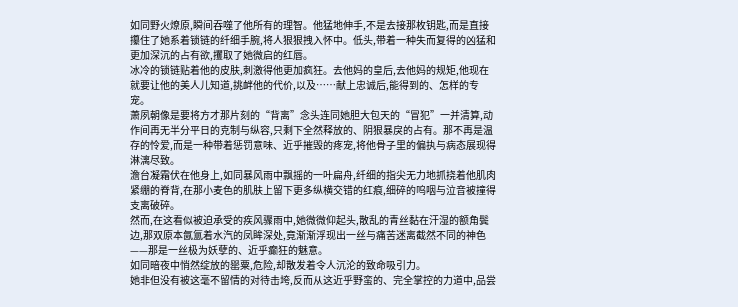如同野火燎原,瞬间吞噬了他所有的理智。他猛地伸手,不是去接那枚钥匙,而是直接攥住了她系着锁链的纤细手腕,将人狠狠拽入怀中。低头,带着一种失而复得的凶猛和更加深沉的占有欲,攫取了她微启的红唇。
冰冷的锁链贴着他的皮肤,刺激得他更加疯狂。去他妈的皇后,去他妈的规矩,他现在就要让他的美人儿知道,挑衅他的代价,以及……献上忠诚后,能得到的、怎样的专宠。
萧夙朝像是要将方才那片刻的“背离”念头连同她胆大包天的“冒犯”一并清算,动作间再无半分平日的克制与纵容,只剩下全然释放的、阴狠暴戾的占有。那不再是温存的怜爱,而是一种带着惩罚意味、近乎摧毁的疼宠,将他骨子里的偏执与病态展现得淋漓尽致。
澹台凝霜伏在他身上,如同暴风雨中飘摇的一叶扁舟,纤细的指尖无力地抓挠着他肌肉紧绷的脊背,在那小麦色的肌肤上留下更多纵横交错的红痕,细碎的呜咽与泣音被撞得支离破碎。
然而,在这看似被迫承受的疾风骤雨中,她微微仰起头,散乱的青丝黏在汗湿的额角鬓边,那双原本氤氲着水汽的凤眸深处,竟渐渐浮现出一丝与痛苦迷离截然不同的神色——那是一丝极为妖孽的、近乎癫狂的魅意。
如同暗夜中悄然绽放的罂粟,危险,却散发着令人沉沦的致命吸引力。
她非但没有被这毫不留情的对待击垮,反而从这近乎野蛮的、完全掌控的力道中,品尝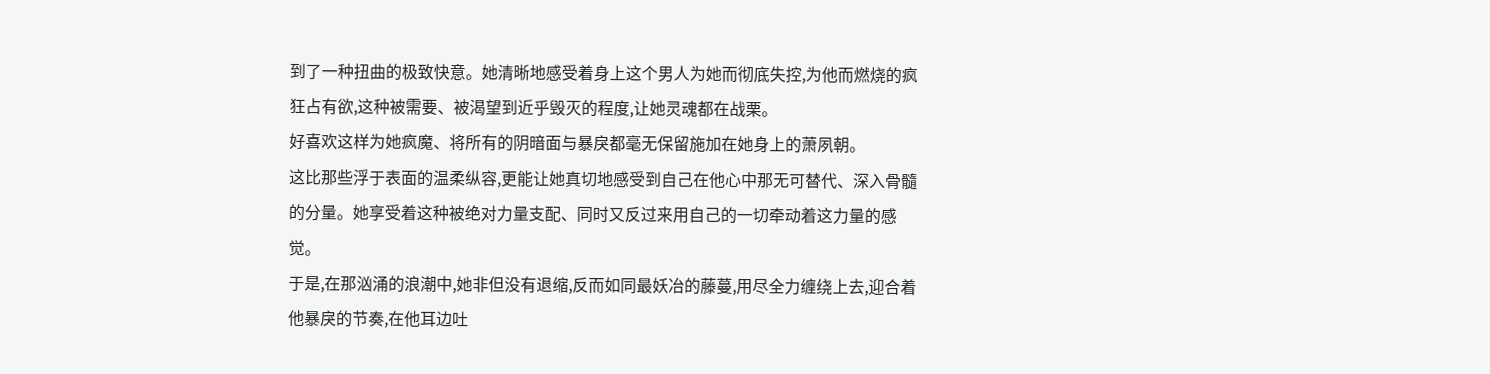到了一种扭曲的极致快意。她清晰地感受着身上这个男人为她而彻底失控,为他而燃烧的疯狂占有欲,这种被需要、被渴望到近乎毁灭的程度,让她灵魂都在战栗。
好喜欢这样为她疯魔、将所有的阴暗面与暴戾都毫无保留施加在她身上的萧夙朝。
这比那些浮于表面的温柔纵容,更能让她真切地感受到自己在他心中那无可替代、深入骨髓的分量。她享受着这种被绝对力量支配、同时又反过来用自己的一切牵动着这力量的感觉。
于是,在那汹涌的浪潮中,她非但没有退缩,反而如同最妖冶的藤蔓,用尽全力缠绕上去,迎合着他暴戾的节奏,在他耳边吐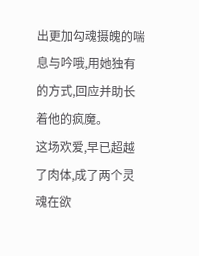出更加勾魂摄魄的喘息与吟哦,用她独有的方式,回应并助长着他的疯魔。
这场欢爱,早已超越了肉体,成了两个灵魂在欲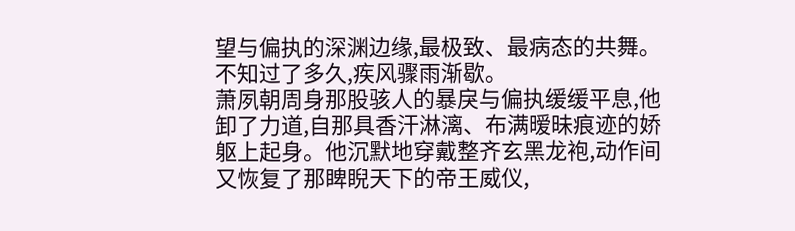望与偏执的深渊边缘,最极致、最病态的共舞。
不知过了多久,疾风骤雨渐歇。
萧夙朝周身那股骇人的暴戾与偏执缓缓平息,他卸了力道,自那具香汗淋漓、布满暧昧痕迹的娇躯上起身。他沉默地穿戴整齐玄黑龙袍,动作间又恢复了那睥睨天下的帝王威仪,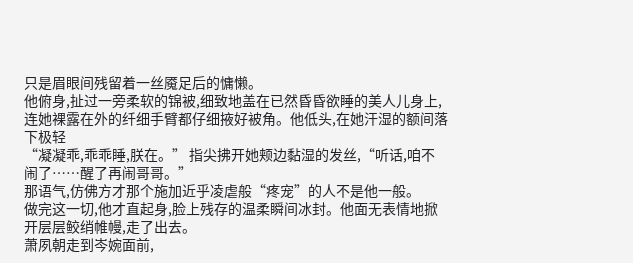只是眉眼间残留着一丝魇足后的慵懒。
他俯身,扯过一旁柔软的锦被,细致地盖在已然昏昏欲睡的美人儿身上,连她裸露在外的纤细手臂都仔细掖好被角。他低头,在她汗湿的额间落下极轻
“凝凝乖,乖乖睡,朕在。” 指尖拂开她颊边黏湿的发丝,“听话,咱不闹了……醒了再闹哥哥。”
那语气,仿佛方才那个施加近乎凌虐般“疼宠”的人不是他一般。
做完这一切,他才直起身,脸上残存的温柔瞬间冰封。他面无表情地掀开层层鲛绡帷幔,走了出去。
萧夙朝走到岑婉面前,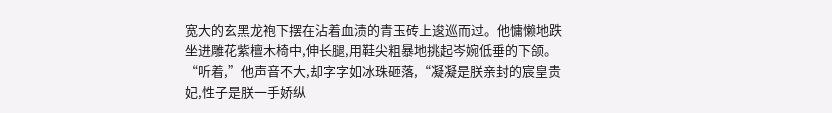宽大的玄黑龙袍下摆在沾着血渍的青玉砖上逡巡而过。他慵懒地跌坐进雕花紫檀木椅中,伸长腿,用鞋尖粗暴地挑起岑婉低垂的下颌。
“听着,”他声音不大,却字字如冰珠砸落,“凝凝是朕亲封的宸皇贵妃,性子是朕一手娇纵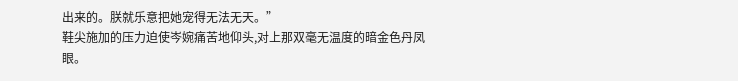出来的。朕就乐意把她宠得无法无天。”
鞋尖施加的压力迫使岑婉痛苦地仰头,对上那双毫无温度的暗金色丹凤眼。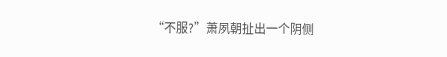“不服?”萧夙朝扯出一个阴侧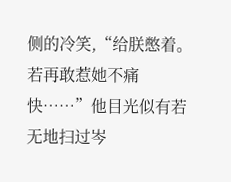侧的冷笑,“给朕憋着。若再敢惹她不痛快……”他目光似有若无地扫过岑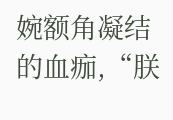婉额角凝结的血痂,“朕